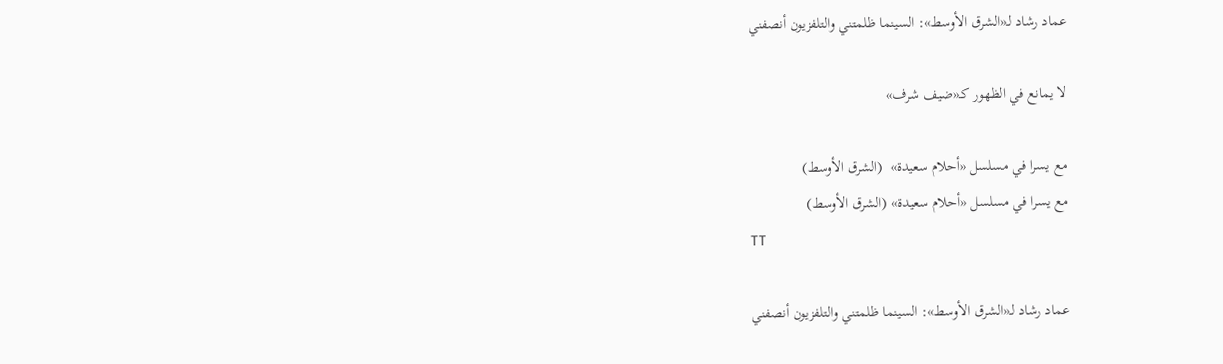عماد رشاد لـ«الشرق الأوسط»: السينما ظلمتني والتلفزيون أنصفني

لا يمانع في الظهور كـ«ضيف شرف»

مع يسرا في مسلسل «أحلام سعيدة»  (الشرق الأوسط)
مع يسرا في مسلسل «أحلام سعيدة» (الشرق الأوسط)
TT

عماد رشاد لـ«الشرق الأوسط»: السينما ظلمتني والتلفزيون أنصفني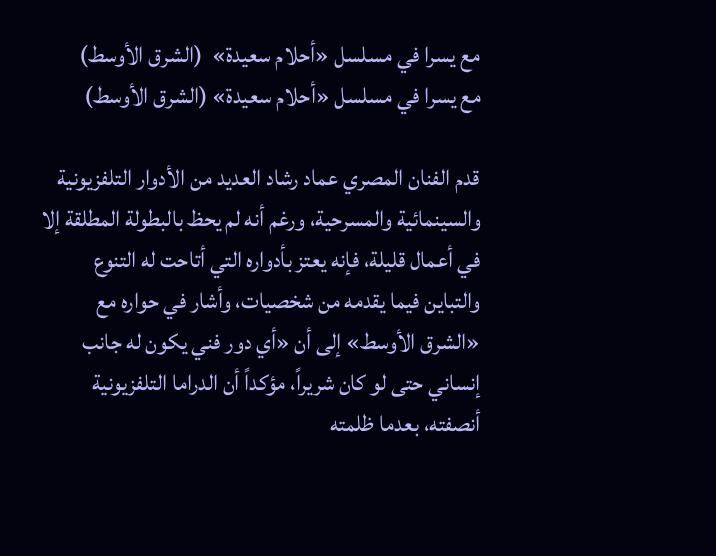مع يسرا في مسلسل «أحلام سعيدة»  (الشرق الأوسط)
مع يسرا في مسلسل «أحلام سعيدة» (الشرق الأوسط)

قدم الفنان المصري عماد رشاد العديد من الأدوار التلفزيونية والسينمائية والمسرحية، ورغم أنه لم يحظ بالبطولة المطلقة إلا في أعمال قليلة، فإنه يعتز بأدواره التي أتاحت له التنوع والتباين فيما يقدمه من شخصيات، وأشار في حواره مع «الشرق الأوسط» إلى أن «أي دور فني يكون له جانب إنساني حتى لو كان شريراً، مؤكداً أن الدراما التلفزيونية أنصفته، بعدما ظلمته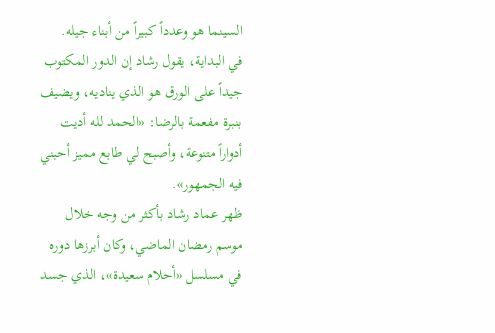السينما هو وعدداً كبيراً من أبناء جيله.
في البداية، يقول رشاد إن الدور المكتوب جيداً على الورق هو الذي يناديه، ويضيف بنبرة مفعمة بالرضا: «الحمد لله أديت أدواراً متنوعة، وأصبح لي طابع مميز أحبني فيه الجمهور».
ظهر عماد رشاد بأكثر من وجه خلال موسم رمضان الماضي، وكان أبرزها دوره في مسلسل «أحلام سعيدة»، الذي جسد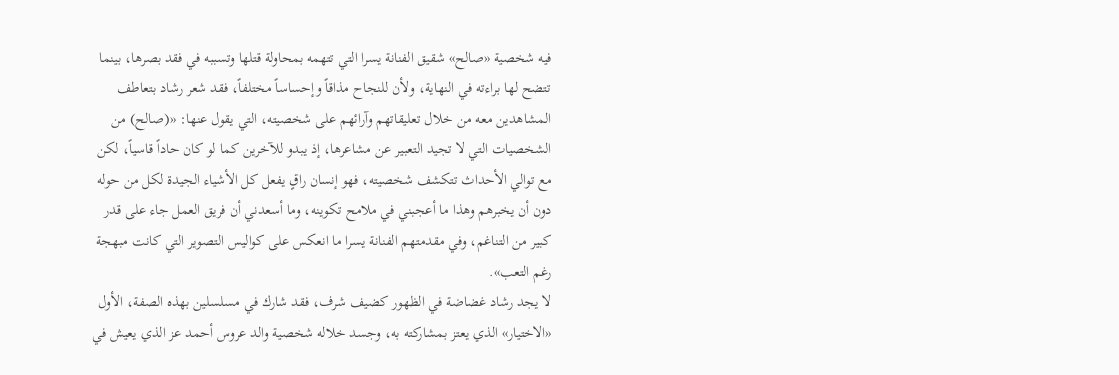فيه شخصية «صالح» شقيق الفنانة يسرا التي تتهمه بمحاولة قتلها وتسببه في فقد بصرها، بينما تتضح لها براءته في النهاية، ولأن للنجاح مذاقاً وإحساساً مختلفاً، فقد شعر رشاد بتعاطف المشاهدين معه من خلال تعليقاتهم وآرائهم على شخصيته، التي يقول عنها: «(صالح) من الشخصيات التي لا تجيد التعبير عن مشاعرها، إذ يبدو للآخرين كما لو كان حاداً قاسياً، لكن مع توالي الأحداث تتكشف شخصيته، فهو إنسان راقٍ يفعل كل الأشياء الجيدة لكل من حوله دون أن يخبرهم وهذا ما أعجبني في ملامح تكوينه، وما أسعدني أن فريق العمل جاء على قدر كبير من التناغم، وفي مقدمتهم الفنانة يسرا ما انعكس على كواليس التصوير التي كانت مبهجة رغم التعب».
لا يجد رشاد غضاضة في الظهور كضيف شرف، فقد شارك في مسلسلين بهذه الصفة، الأول «الاختيار» الذي يعتز بمشاركته به، وجسد خلاله شخصية والد عروس أحمد عز الذي يعيش في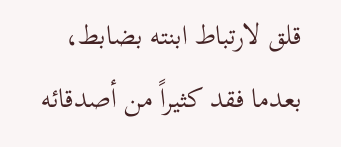قلق لارتباط ابنته بضابط، بعدما فقد كثيراً من أصدقائه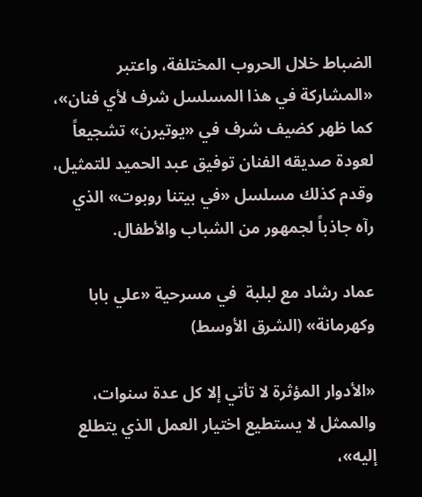الضباط خلال الحروب المختلفة، واعتبر «المشاركة في هذا المسلسل شرف لأي فنان»، كما ظهر كضيف شرف في «يوتيرن» تشجيعاً لعودة صديقه الفنان توفيق عبد الحميد للتمثيل، وقدم كذلك مسلسل «في بيتنا روبوت» الذي رآه جاذباً لجمهور من الشباب والأطفال.

عماد رشاد مع لبلبة  في مسرحية «علي بابا وكهرمانة» (الشرق الأوسط)

«الأدوار المؤثرة لا تأتي إلا كل عدة سنوات، والممثل لا يستطيع اختيار العمل الذي يتطلع إليه»،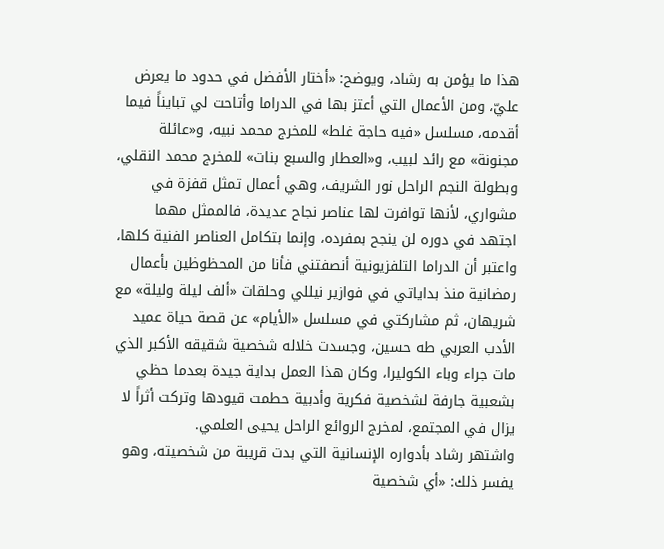هذا ما يؤمن به رشاد، ويوضح: «أختار الأفضل في حدود ما يعرض عليّ، ومن الأعمال التي أعتز بها في الدراما وأتاحت لي تبايناً فيما أقدمه، مسلسل «فيه حاجة غلط» للمخرج محمد نبيه، و«عائلة مجنونة» مع رائد لبيب، و«العطار والسبع بنات» للمخرج محمد النقلي، وبطولة النجم الراحل نور الشريف، وهي أعمال تمثل قفزة في مشواري، لأنها توافرت لها عناصر نجاح عديدة، فالممثل مهما اجتهد في دوره لن ينجح بمفرده، وإنما بتكامل العناصر الفنية كلها، واعتبر أن الدراما التلفزيونية أنصفتني فأنا من المحظوظين بأعمال رمضانية منذ بداياتي في فوازير نيللي وحلقات «ألف ليلة وليلة» مع شريهان، ثم مشاركتي في مسلسل «الأيام» عن قصة حياة عميد الأدب العربي طه حسين، وجسدت خلاله شخصية شقيقه الأكبر الذي مات جراء وباء الكوليرا، وكان هذا العمل بداية جيدة بعدما حظي بشعبية جارفة لشخصية فكرية وأدبية حطمت قيودها وتركت أثراً لا يزال في المجتمع، لمخرج الروائع الراحل يحيى العلمي.
واشتهر رشاد بأدواره الإنسانية التي بدت قريبة من شخصيته، وهو يفسر ذلك: «أي شخصية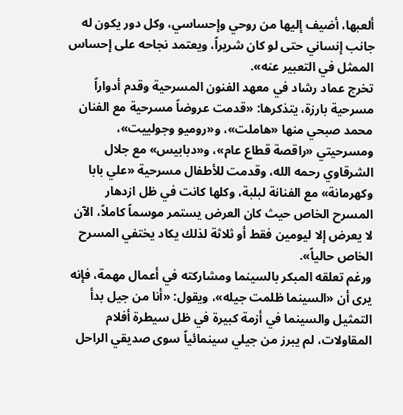ألعبها، أضيف إليها من روحي وإحساسي، وكل دور يكون له جانب إنساني حتى لو كان شريراً، ويعتمد نجاحه على إحساس الممثل في التعبير عنه».
تخرج عماد رشاد في معهد الفنون المسرحية وقدم أدواراً مسرحية بارزة، يتذكرها: «قدمت عروضاً مسرحية مع الفنان محمد صبحي منها «هاملت»، و«روميو وجولييت»، ومسرحيتي «راقصة قطاع عام»، و«دبابيس» مع جلال الشرقاوي رحمه الله، وقدمت للأطفال مسرحية «علي بابا وكهرمانة» مع الفنانة لبلبة، وكلها كانت في ظل ازدهار المسرح الخاص حيث كان العرض يستمر موسماً كاملاً، الآن لا يعرض إلا ليومين فقط أو ثلاثة لذلك يكاد يختفي المسرح الخاص حالياً».
ورغم تعلقه المبكر بالسينما ومشاركته في أعمال مهمة، فإنه يرى أن «السينما ظلمت جيله»، ويقول: «أنا من جيل بدأ التمثيل والسينما في أزمة كبيرة في ظل سيطرة أفلام المقاولات، لم يبرز من جيلي سينمائياً سوى صديقي الراحل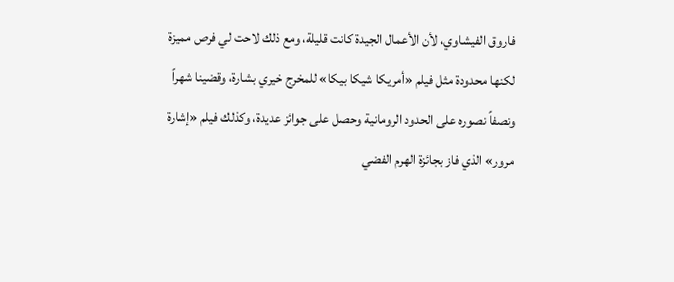فاروق الفيشاوي، لأن الأعمال الجيدة كانت قليلة، ومع ذلك لاحت لي فرص مميزة لكنها محدودة مثل فيلم «أمريكا شيكا بيكا» للمخرج خيري بشارة، وقضينا شهراً ونصفاً نصوره على الحدود الرومانية وحصل على جوائز عديدة، وكذلك فيلم «إشارة مرور» الذي فاز بجائزة الهرم الفضي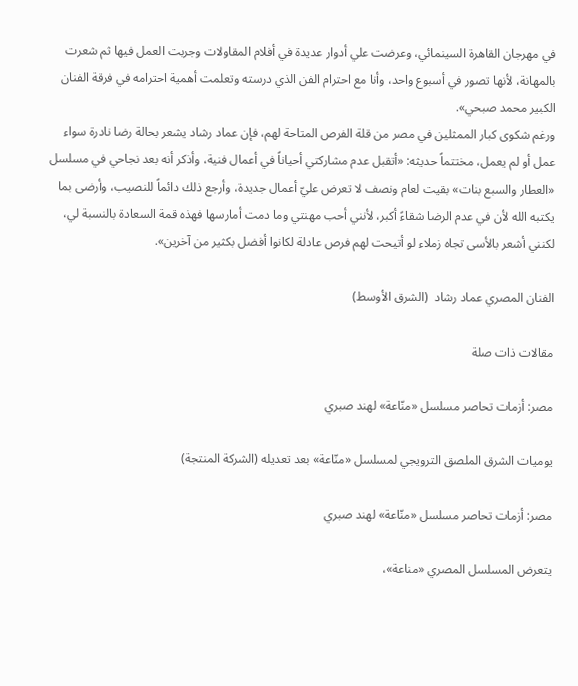في مهرجان القاهرة السينمائي، وعرضت علي أدوار عديدة في أفلام المقاولات وجربت العمل فيها ثم شعرت بالمهانة، لأنها تصور في أسبوع واحد، وأنا مع احترام الفن الذي درسته وتعلمت أهمية احترامه في فرقة الفنان الكبير محمد صبحي».
ورغم شكوى كبار الممثلين في مصر من قلة الفرص المتاحة لهم، فإن عماد رشاد يشعر بحالة رضا نادرة سواء عمل أو لم يعمل، مختتماً حديثه: «أتقبل عدم مشاركتي أحياناً في أعمال فنية، وأذكر أنه بعد نجاحي في مسلسل «العطار والسبع بنات» بقيت لعام ونصف لا تعرض عليّ أعمال جديدة، وأرجع ذلك دائماً للنصيب، وأرضى بما يكتبه الله لأن في عدم الرضا شقاءً أكبر، لأنني أحب مهنتي وما دمت أمارسها فهذه قمة السعادة بالنسبة لي، لكنني أشعر بالأسى تجاه زملاء لو أتيحت لهم فرص عادلة لكانوا أفضل بكثير من آخرين».

الفنان المصري عماد رشاد  (الشرق الأوسط)

مقالات ذات صلة

مصر: أزمات تحاصر مسلسل «منّاعة» لهند صبري

يوميات الشرق الملصق الترويجي لمسلسل «منّاعة» بعد تعديله (الشركة المنتجة)

مصر: أزمات تحاصر مسلسل «منّاعة» لهند صبري

يتعرض المسلسل المصري «مناعة»،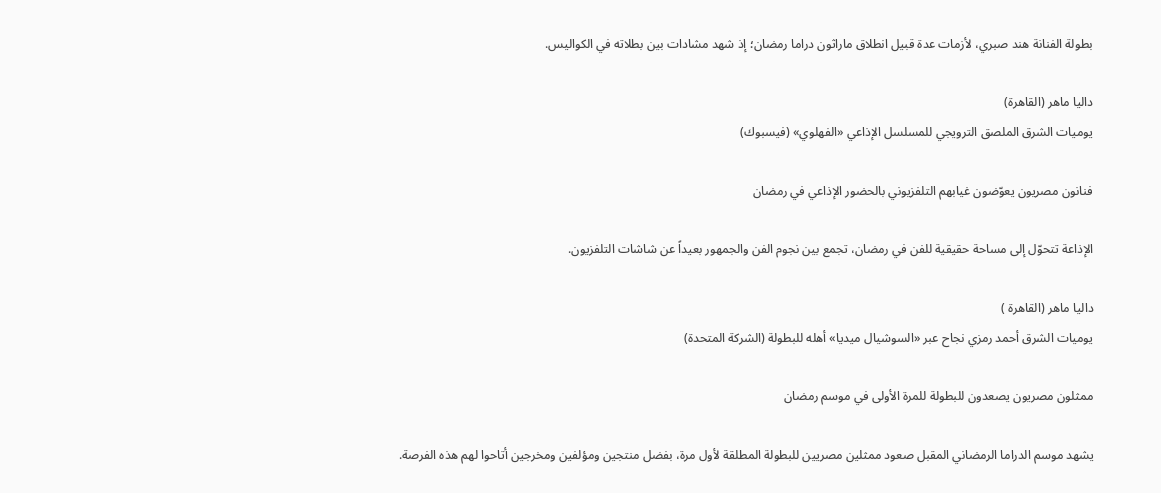بطولة الفنانة هند صبري، لأزمات عدة قبيل انطلاق ماراثون دراما رمضان؛ إذ شهد مشادات بين بطلاته في الكواليس.

داليا ماهر (القاهرة)
يوميات الشرق الملصق الترويجي للمسلسل الإذاعي «الفهلوي» (فيسبوك)

فنانون مصريون يعوّضون غيابهم التلفزيوني بالحضور الإذاعي في رمضان

الإذاعة تتحوّل إلى مساحة حقيقية للفن في رمضان، تجمع بين نجوم الفن والجمهور بعيداً عن شاشات التلفزيون.

داليا ماهر (القاهرة )
يوميات الشرق أحمد رمزي نجاح عبر «السوشيال ميديا» أهله للبطولة (الشركة المتحدة)

ممثلون مصريون يصعدون للبطولة للمرة الأولى في موسم رمضان

يشهد موسم الدراما الرمضاني المقبل صعود ممثلين مصريين للبطولة المطلقة لأول مرة، بفضل منتجين ومؤلفين ومخرجين أتاحوا لهم هذه الفرصة.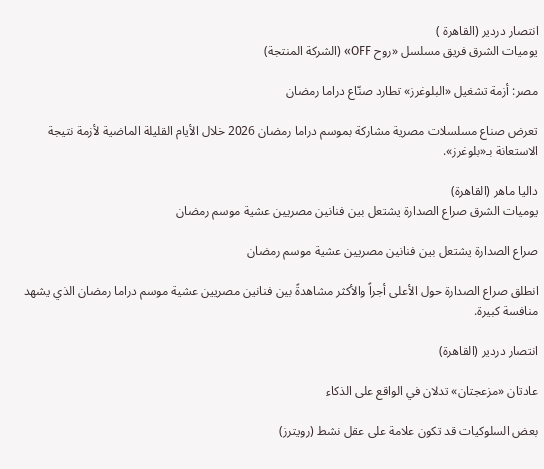انتصار دردير (القاهرة )
يوميات الشرق فريق مسلسل «روح OFF» (الشركة المنتجة)

مصر: أزمة تشغيل «البلوغرز» تطارد صنّاع دراما رمضان

تعرض صناع مسلسلات مصرية مشاركة بموسم دراما رمضان 2026 خلال الأيام القليلة الماضية لأزمة نتيجة الاستعانة بـ«بلوغرز».

داليا ماهر (القاهرة)
يوميات الشرق صراع الصدارة يشتعل بين فنانين مصريين عشية موسم رمضان

صراع الصدارة يشتعل بين فنانين مصريين عشية موسم رمضان

انطلق صراع الصدارة حول الأعلى أجراً والأكثر مشاهدةً بين فنانين مصريين عشية موسم دراما رمضان الذي يشهد منافسة كبيرة.

انتصار دردير (القاهرة)

عادتان «مزعجتان» تدلان في الواقع على الذكاء

بعض السلوكيات قد تكون علامة على عقل نشط (رويترز)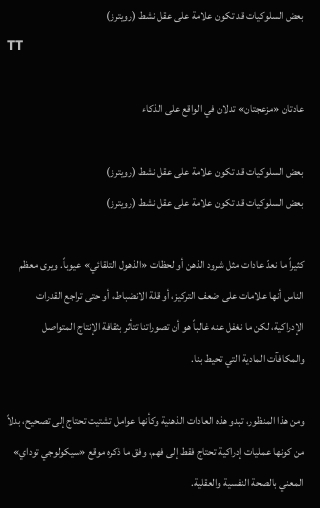بعض السلوكيات قد تكون علامة على عقل نشط (رويترز)
TT

عادتان «مزعجتان» تدلان في الواقع على الذكاء

بعض السلوكيات قد تكون علامة على عقل نشط (رويترز)
بعض السلوكيات قد تكون علامة على عقل نشط (رويترز)

كثيراً ما نعدّ عادات مثل شرود الذهن أو لحظات «الذهول التلقائي» عيوباً. ويرى معظم الناس أنها علامات على ضعف التركيز، أو قلة الانضباط، أو حتى تراجع القدرات الإدراكية، لكن ما نغفل عنه غالباً هو أن تصوراتنا تتأثر بثقافة الإنتاج المتواصل والمكافآت المادية التي تحيط بنا.

ومن هذا المنظور، تبدو هذه العادات الذهنية وكأنها عوامل تشتيت تحتاج إلى تصحيح، بدلاً من كونها عمليات إدراكية تحتاج فقط إلى فهم، وفق ما ذكره موقع «سيكولوجي توداي» المعني بالصحة النفسية والعقلية.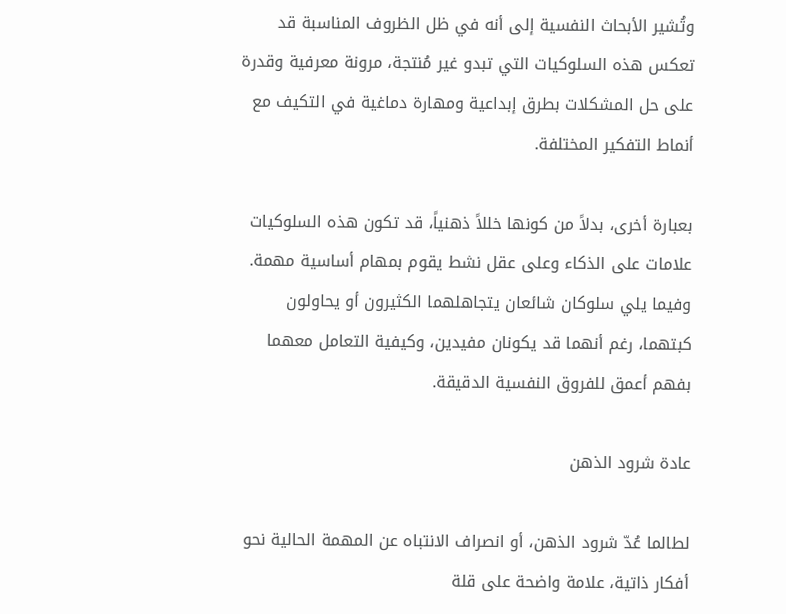وتُشير الأبحاث النفسية إلى أنه في ظل الظروف المناسبة قد تعكس هذه السلوكيات التي تبدو غير مُنتجة، مرونة معرفية وقدرة على حل المشكلات بطرق إبداعية ومهارة دماغية في التكيف مع أنماط التفكير المختلفة.

بعبارة أخرى، بدلاً من كونها خللاً ذهنياً، قد تكون هذه السلوكيات علامات على الذكاء وعلى عقل نشط يقوم بمهام أساسية مهمة. وفيما يلي سلوكان شائعان يتجاهلهما الكثيرون أو يحاولون كبتهما، رغم أنهما قد يكونان مفيدين، وكيفية التعامل معهما بفهم أعمق للفروق النفسية الدقيقة.

عادة شرود الذهن

لطالما عُدّ شرود الذهن، أو انصراف الانتباه عن المهمة الحالية نحو أفكار ذاتية، علامة واضحة على قلة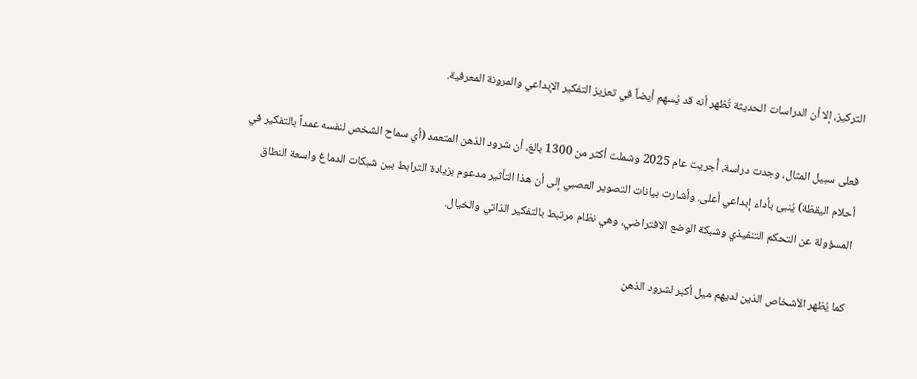التركيز، إلا أن الدراسات الحديثة تُظهر أنه قد يُسهم أيضاً في تعزيز التفكير الإبداعي والمرونة المعرفية.

فعلى سبيل المثال، وجدت دراسة، أُجريت عام 2025 وشملت أكثر من 1300 بالغ، أن شرود الذهن المتعمد (أي سماح الشخص لنفسه عمداً بالتفكير في أحلام اليقظة) يُنبئ بأداء إبداعي أعلى. وأشارت بيانات التصوير العصبي إلى أن هذا التأثير مدعوم بزيادة الترابط بين شبكات الدماغ واسعة النطاق المسؤولة عن التحكم التنفيذي وشبكة الوضع الافتراضي، وهي نظام مرتبط بالتفكير الذاتي والخيال.

كما يُظهر الأشخاص الذين لديهم ميل أكبر لشرود الذهن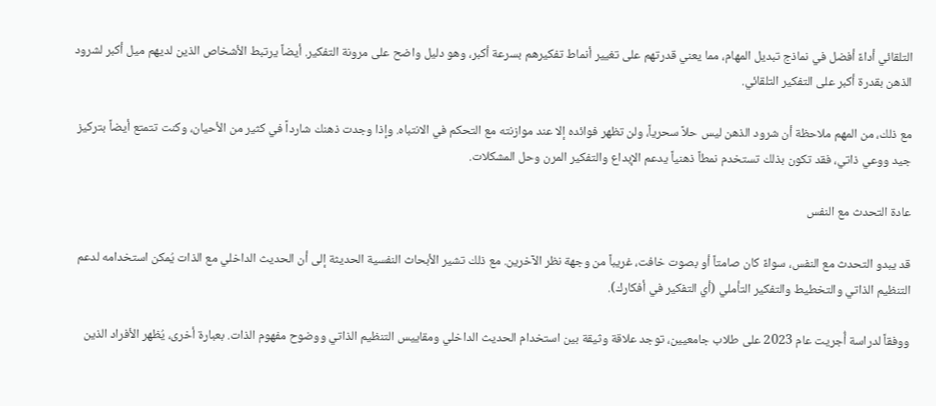التلقائي أداءً أفضل في نماذج تبديل المهام، مما يعني قدرتهم على تغيير أنماط تفكيرهم بسرعة أكبر، وهو دليل واضح على مرونة التفكير. أيضاً يرتبط الأشخاص الذين لديهم ميل أكبر لشرود الذهن بقدرة أكبر على التفكير التلقائي.

مع ذلك، من المهم ملاحظة أن شرود الذهن ليس حلاً سحرياً، ولن تظهر فوائده إلا عند موازنته مع التحكم في الانتباه. وإذا وجدت ذهنك شارداً في كثير من الأحيان، وكنت تتمتع أيضاً بتركيز جيد ووعي ذاتي، فقد تكون بذلك تستخدم نمطاً ذهنياً يدعم الإبداع والتفكير المرن وحل المشكلات.

عادة التحدث مع النفس

قد يبدو التحدث مع النفس، سواءً كان صامتاً أو بصوت خافت، غريباً من وجهة نظر الآخرين. مع ذلك تشير الأبحاث النفسية الحديثة إلى أن الحديث الداخلي مع الذات يُمكن استخدامه لدعم التنظيم الذاتي والتخطيط والتفكير التأملي (أي التفكير في أفكارك).

ووفقاً لدراسة أُجريت عام 2023 على طلاب جامعيين، توجد علاقة وثيقة بين استخدام الحديث الداخلي ومقاييس التنظيم الذاتي ووضوح مفهوم الذات. بعبارة أخرى، يُظهر الأفراد الذين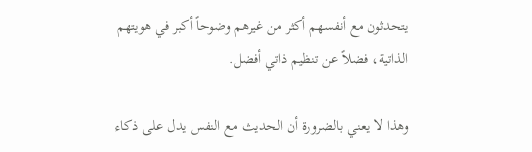يتحدثون مع أنفسهم أكثر من غيرهم وضوحاً أكبر في هويتهم الذاتية، فضلاً عن تنظيم ذاتي أفضل.

وهذا لا يعني بالضرورة أن الحديث مع النفس يدل على ذكاء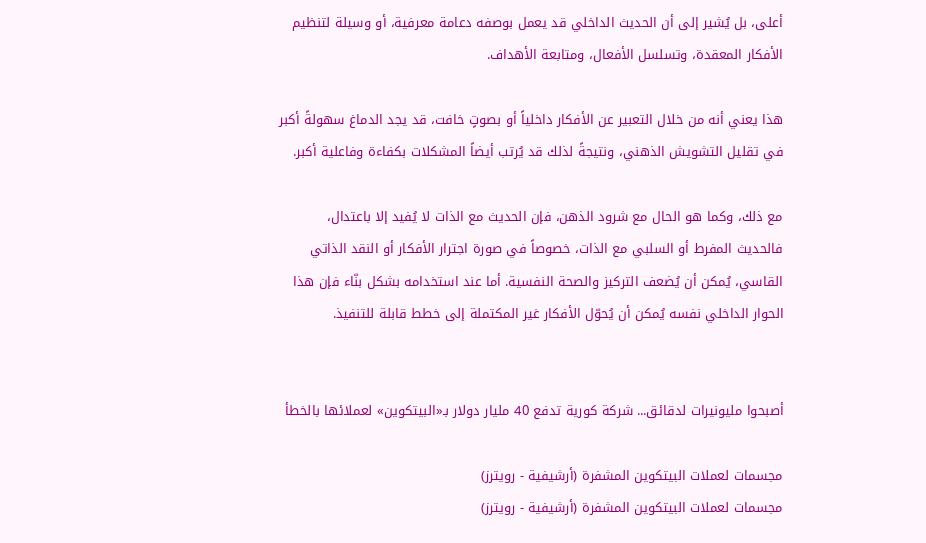أعلى، بل يُشير إلى أن الحديث الداخلي قد يعمل بوصفه دعامة معرفية، أو وسيلة لتنظيم الأفكار المعقدة، وتسلسل الأفعال، ومتابعة الأهداف.

هذا يعني أنه من خلال التعبير عن الأفكار داخلياً أو بصوتٍ خافت، قد يجد الدماغ سهولةً أكبر في تقليل التشويش الذهني، ونتيجةً لذلك قد يُرتب أيضاً المشكلات بكفاءة وفاعلية أكبر.

مع ذلك، وكما هو الحال مع شرود الذهن، فإن الحديث مع الذات لا يُفيد إلا باعتدال، فالحديث المفرط أو السلبي مع الذات، خصوصاً في صورة اجترار الأفكار أو النقد الذاتي القاسي، يُمكن أن يُضعف التركيز والصحة النفسية. أما عند استخدامه بشكل بنّاء فإن هذا الحوار الداخلي نفسه يُمكن أن يُحوّل الأفكار غير المكتملة إلى خطط قابلة للتنفيذ.


أصبحوا مليونيرات لدقائق... شركة كورية تدفع 40 مليار دولار بـ«البيتكوين» لعملائها بالخطأ

مجسمات لعملات البيتكوين المشفرة (أرشيفية - رويترز)
مجسمات لعملات البيتكوين المشفرة (أرشيفية - رويترز)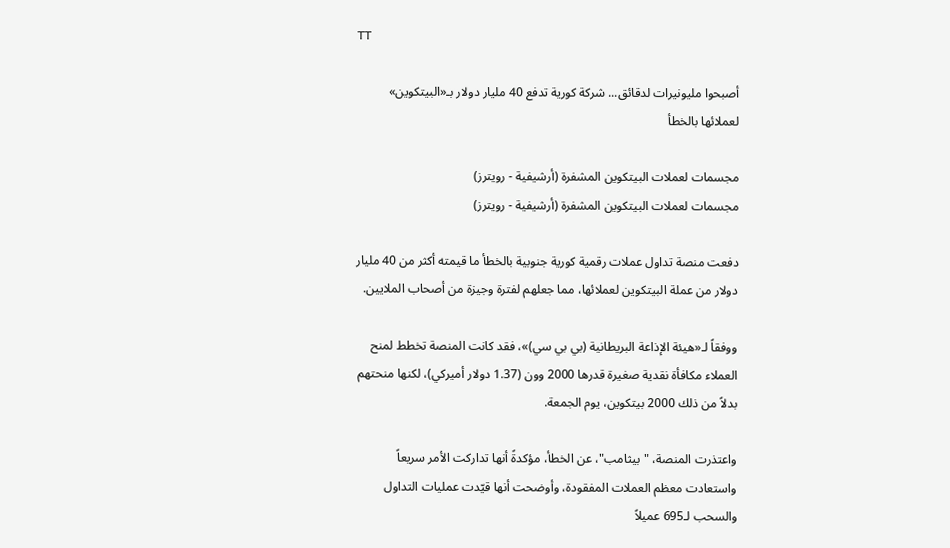TT

أصبحوا مليونيرات لدقائق... شركة كورية تدفع 40 مليار دولار بـ«البيتكوين» لعملائها بالخطأ

مجسمات لعملات البيتكوين المشفرة (أرشيفية - رويترز)
مجسمات لعملات البيتكوين المشفرة (أرشيفية - رويترز)

دفعت منصة تداول عملات رقمية كورية جنوبية بالخطأ ما قيمته أكثر من 40 مليار دولار من عملة البيتكوين لعملائها، مما جعلهم لفترة وجيزة من أصحاب الملايين.

ووفقاً لـ«هيئة الإذاعة البريطانية (بي بي سي)»، فقد كانت المنصة تخطط لمنح العملاء مكافأة نقدية صغيرة قدرها 2000 وون (1.37 دولار أميركي)، لكنها منحتهم بدلاً من ذلك 2000 بيتكوين، يوم الجمعة.

واعتذرت المنصة، "بيثامب"، عن الخطأ، مؤكدةً أنها تداركت الأمر سريعاً واستعادت معظم العملات المفقودة، وأوضحت أنها قيّدت عمليات التداول والسحب لـ695 عميلاً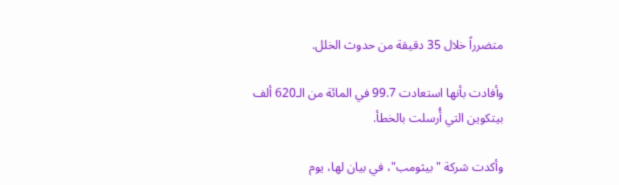متضرراً خلال 35 دقيقة من حدوث الخلل.

وأفادت بأنها استعادت 99.7 في المائة من الـ620 ألف بيتكوين التي أُرسلت بالخطأ.

وأكدت شركة "بيثومب"، في بيان لها، يوم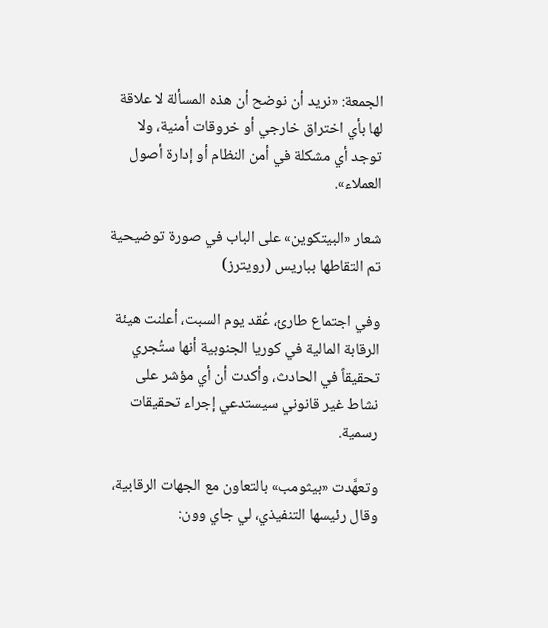الجمعة: «نريد أن نوضح أن هذه المسألة لا علاقة لها بأي اختراق خارجي أو خروقات أمنية، ولا توجد أي مشكلة في أمن النظام أو إدارة أصول العملاء».

شعار «البيتكوين» على الباب في صورة توضيحية تم التقاطها بباريس (رويترز)

وفي اجتماع طارئ، عُقد يوم السبت، أعلنت هيئة الرقابة المالية في كوريا الجنوبية أنها ستُجري تحقيقاً في الحادث، وأكدت أن أي مؤشر على نشاط غير قانوني سيستدعي إجراء تحقيقات رسمية.

وتعهَّدت «بيثومب» بالتعاون مع الجهات الرقابية، وقال رئيسها التنفيذي، لي جاي وون: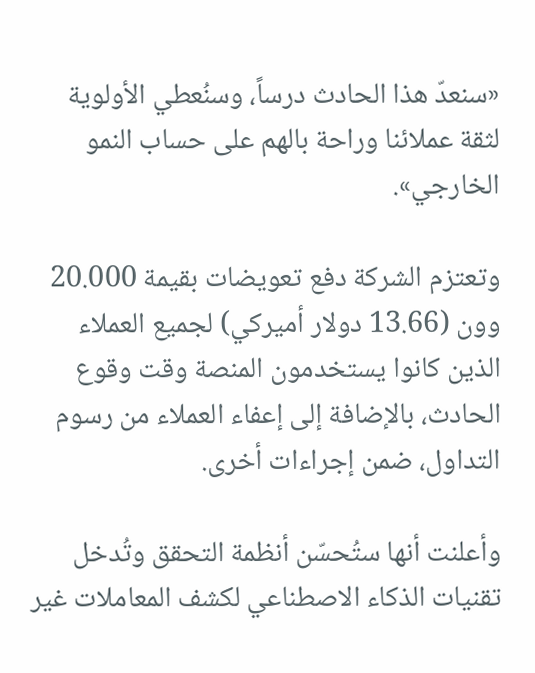«سنعدّ هذا الحادث درساً، وسنُعطي الأولوية لثقة عملائنا وراحة بالهم على حساب النمو الخارجي».

وتعتزم الشركة دفع تعويضات بقيمة 20.000 وون (13.66 دولار أميركي) لجميع العملاء الذين كانوا يستخدمون المنصة وقت وقوع الحادث، بالإضافة إلى إعفاء العملاء من رسوم التداول، ضمن إجراءات أخرى.

وأعلنت أنها ستُحسّن أنظمة التحقق وتُدخل تقنيات الذكاء الاصطناعي لكشف المعاملات غير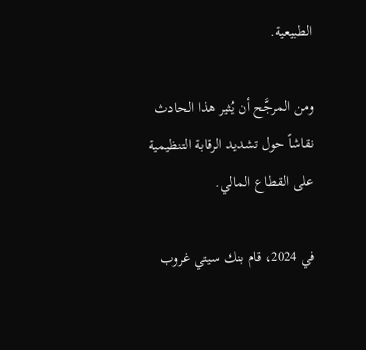الطبيعية.

ومن المرجَّح أن يُثير هذا الحادث نقاشاً حول تشديد الرقابة التنظيمية على القطاع المالي.

في 2024، قام بنك سيتي غروب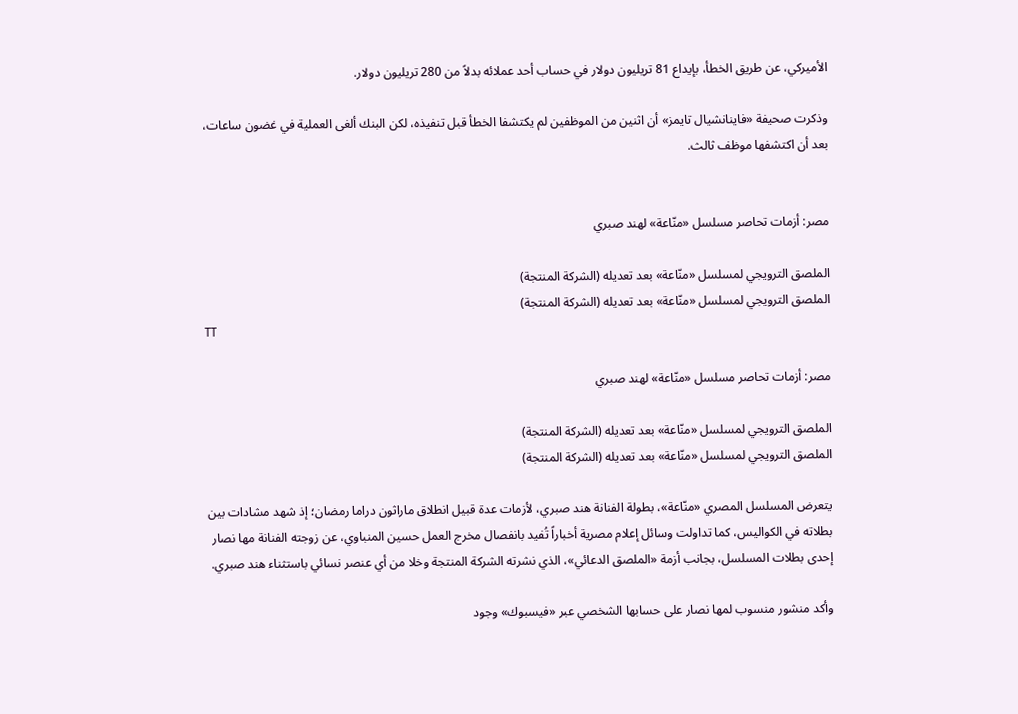الأميركي، عن طريق الخطأ، بإيداع 81 تريليون دولار في حساب أحد عملائه بدلاً من 280 تريليون دولار.

وذكرت صحيفة «فاينانشيال تايمز» أن اثنين من الموظفين لم يكتشفا الخطأ قبل تنفيذه، لكن البنك ألغى العملية في غضون ساعات، بعد أن اكتشفها موظف ثالث.


مصر: أزمات تحاصر مسلسل «منّاعة» لهند صبري

الملصق الترويجي لمسلسل «منّاعة» بعد تعديله (الشركة المنتجة)
الملصق الترويجي لمسلسل «منّاعة» بعد تعديله (الشركة المنتجة)
TT

مصر: أزمات تحاصر مسلسل «منّاعة» لهند صبري

الملصق الترويجي لمسلسل «منّاعة» بعد تعديله (الشركة المنتجة)
الملصق الترويجي لمسلسل «منّاعة» بعد تعديله (الشركة المنتجة)

يتعرض المسلسل المصري «منّاعة»، بطولة الفنانة هند صبري، لأزمات عدة قبيل انطلاق ماراثون دراما رمضان؛ إذ شهد مشادات بين بطلاته في الكواليس، كما تداولت وسائل إعلام مصرية أخباراً تُفيد بانفصال مخرج العمل حسين المنباوي، عن زوجته الفنانة مها نصار إحدى بطلات المسلسل، بجانب أزمة «الملصق الدعائي»، الذي نشرته الشركة المنتجة وخلا من أي عنصر نسائي باستثناء هند صبري.

وأكد منشور منسوب لمها نصار على حسابها الشخصي عبر «فيسبوك» وجود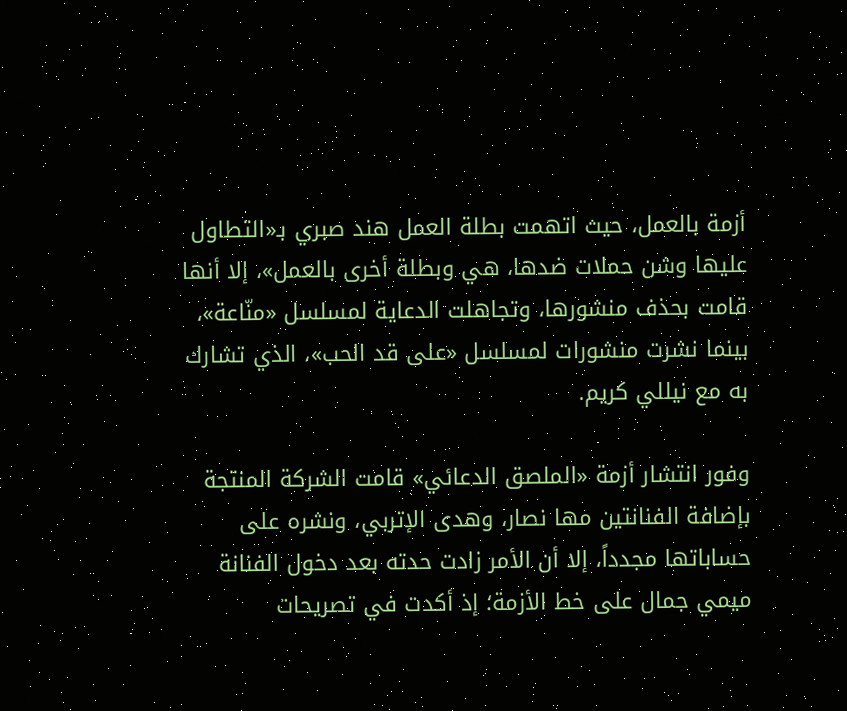أزمة بالعمل، حيث اتهمت بطلة العمل هند صبري بـ«التطاول عليها وشن حملات ضدها، هي وبطلة أخرى بالعمل»، إلا أنها قامت بحذف منشورها، وتجاهلت الدعاية لمسلسل «منّاعة»، بينما نشرت منشورات لمسلسل «على قد الحب»، الذي تشارك به مع نيللي كريم.

وفور انتشار أزمة «الملصق الدعائي» قامت الشركة المنتجة بإضافة الفنانتين مها نصار، وهدى الإتربي، ونشره على حساباتها مجدداً، إلا أن الأمر زادت حدته بعد دخول الفنانة ميمي جمال على خط الأزمة؛ إذ أكدت في تصريحات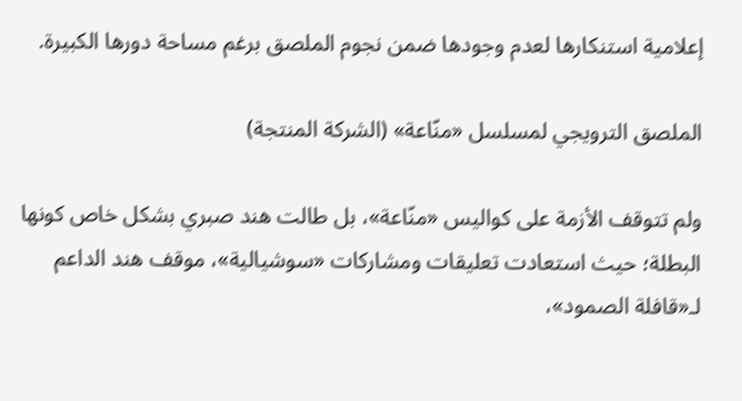إعلامية استنكارها لعدم وجودها ضمن نجوم الملصق برغم مساحة دورها الكبيرة.

الملصق الترويجي لمسلسل «منّاعة» (الشركة المنتجة)

ولم تتوقف الأزمة على كواليس «منّاعة»، بل طالت هند صبري بشكل خاص كونها البطلة؛ حيث استعادت تعليقات ومشاركات «سوشيالية»، موقف هند الداعم لـ«قافلة الصمود»،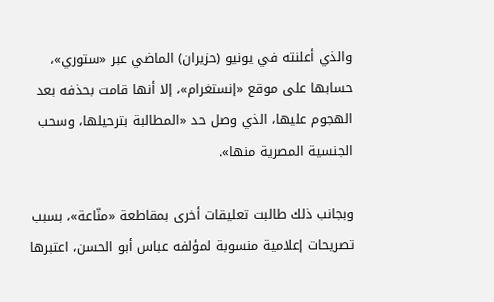والذي أعلنته في يونيو (حزيران) الماضي عبر «ستوري»، حسابها على موقع «إنستغرام»، إلا أنها قامت بحذفه بعد الهجوم عليها، الذي وصل حد «المطالبة بترحيلها، وسحب الجنسية المصرية منها».

وبجانب ذلك طالبت تعليقات أخرى بمقاطعة «منّاعة»، بسبب تصريحات إعلامية منسوبة لمؤلفه عباس أبو الحسن، اعتبرها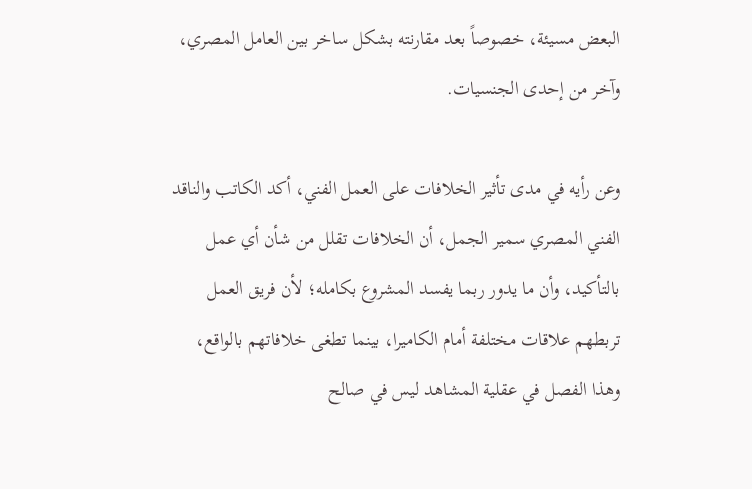البعض مسيئة، خصوصاً بعد مقارنته بشكل ساخر بين العامل المصري، وآخر من إحدى الجنسيات.

وعن رأيه في مدى تأثير الخلافات على العمل الفني، أكد الكاتب والناقد الفني المصري سمير الجمل، أن الخلافات تقلل من شأن أي عمل بالتأكيد، وأن ما يدور ربما يفسد المشروع بكامله؛ لأن فريق العمل تربطهم علاقات مختلفة أمام الكاميرا، بينما تطغى خلافاتهم بالواقع، وهذا الفصل في عقلية المشاهد ليس في صالح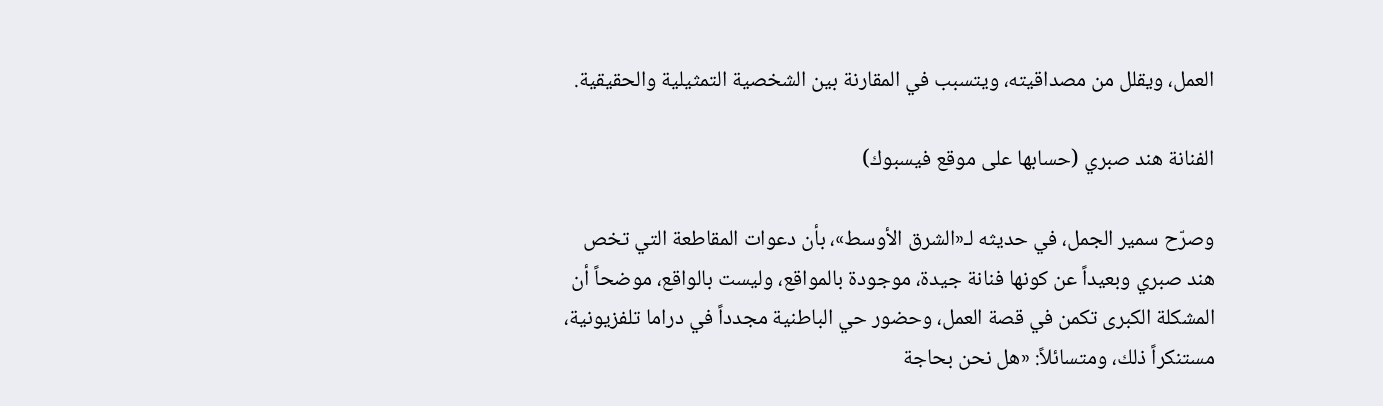العمل، ويقلل من مصداقيته، ويتسبب في المقارنة بين الشخصية التمثيلية والحقيقية.

الفنانة هند صبري (حسابها على موقع فيسبوك)

وصرّح سمير الجمل، في حديثه لـ«الشرق الأوسط»، بأن دعوات المقاطعة التي تخص هند صبري وبعيداً عن كونها فنانة جيدة، موجودة بالمواقع، وليست بالواقع، موضحاً أن المشكلة الكبرى تكمن في قصة العمل، وحضور حي الباطنية مجدداً في دراما تلفزيونية، مستنكراً ذلك، ومتسائلاً: «هل نحن بحاجة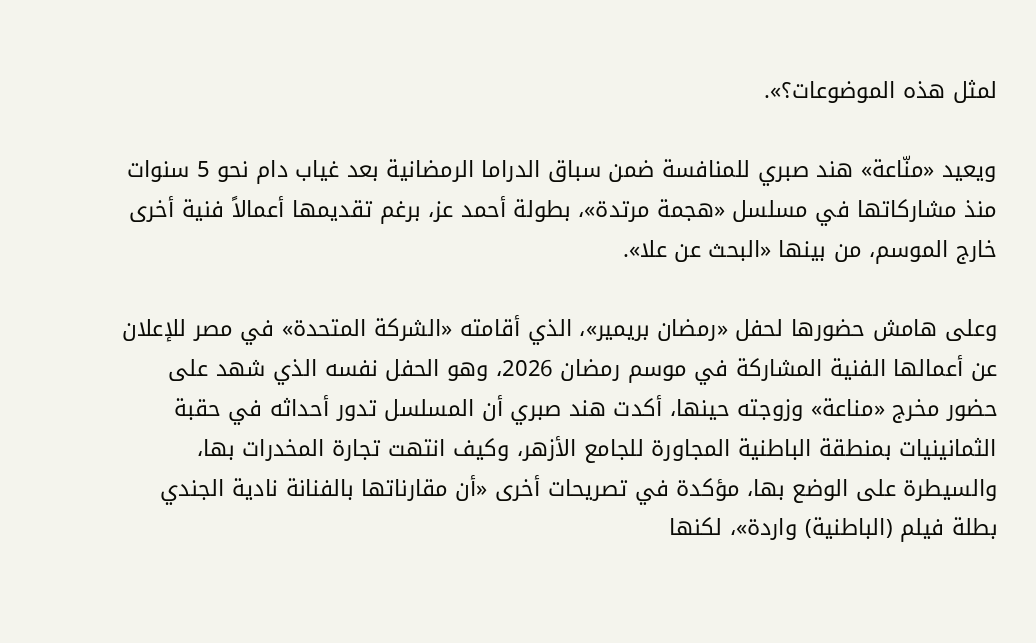لمثل هذه الموضوعات؟».

ويعيد «منّاعة» هند صبري للمنافسة ضمن سباق الدراما الرمضانية بعد غياب دام نحو 5 سنوات منذ مشاركاتها في مسلسل «هجمة مرتدة»، بطولة أحمد عز، برغم تقديمها أعمالاً فنية أخرى خارج الموسم، من بينها «البحث عن علا».

وعلى هامش حضورها لحفل «رمضان بريمير»، الذي أقامته «الشركة المتحدة» في مصر للإعلان عن أعمالها الفنية المشاركة في موسم رمضان 2026، وهو الحفل نفسه الذي شهد على حضور مخرج «مناعة» وزوجته حينها، أكدت هند صبري أن المسلسل تدور أحداثه في حقبة الثمانينيات بمنطقة الباطنية المجاورة للجامع الأزهر، وكيف انتهت تجارة المخدرات بها، والسيطرة على الوضع بها، مؤكدة في تصريحات أخرى «أن مقارناتها بالفنانة نادية الجندي بطلة فيلم (الباطنية) واردة»، لكنها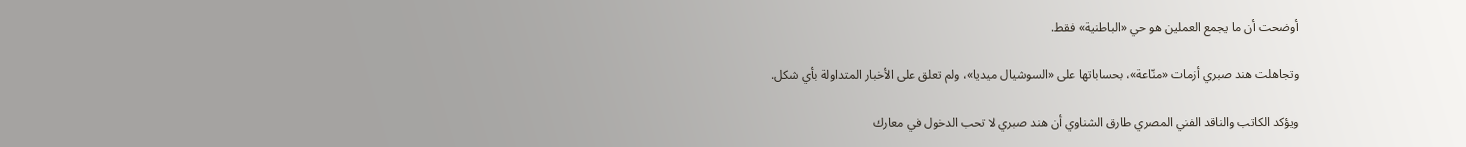أوضحت أن ما يجمع العملين هو حي «الباطنية» فقط.

وتجاهلت هند صبري أزمات «منّاعة»، بحساباتها على «السوشيال ميديا»، ولم تعلق على الأخبار المتداولة بأي شكل.

ويؤكد الكاتب والناقد الفني المصري طارق الشناوي أن هند صبري لا تحب الدخول في معارك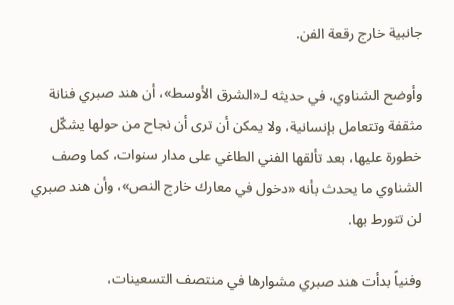جانبية خارج رقعة الفن.

وأوضح الشناوي، في حديثه لـ«الشرق الأوسط»، أن هند صبري فنانة مثقفة وتتعامل بإنسانية، ولا يمكن أن ترى أن نجاح من حولها يشكّل خطورة عليها، بعد تألقها الفني الطاغي على مدار سنوات، كما وصف الشناوي ما يحدث بأنه «دخول في معارك خارج النص»، وأن هند صبري لن تتورط بها.

وفنياً بدأت هند صبري مشوارها في منتصف التسعينات،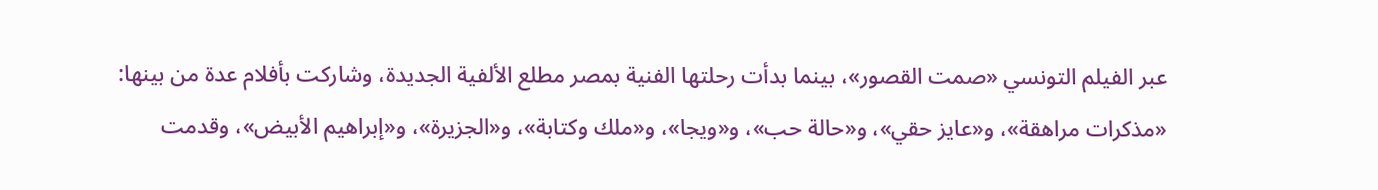عبر الفيلم التونسي «صمت القصور»، بينما بدأت رحلتها الفنية بمصر مطلع الألفية الجديدة، وشاركت بأفلام عدة من بينها: «مذكرات مراهقة»، و«عايز حقي»، و«حالة حب»، و«ويجا»، و«ملك وكتابة»، و«الجزيرة»، و«إبراهيم الأبيض»، وقدمت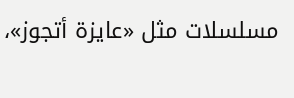مسلسلات مثل «عايزة أتجوز»،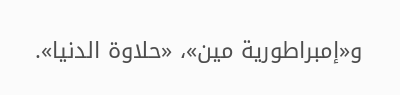و«إمبراطورية مين»، «حلاوة الدنيا».